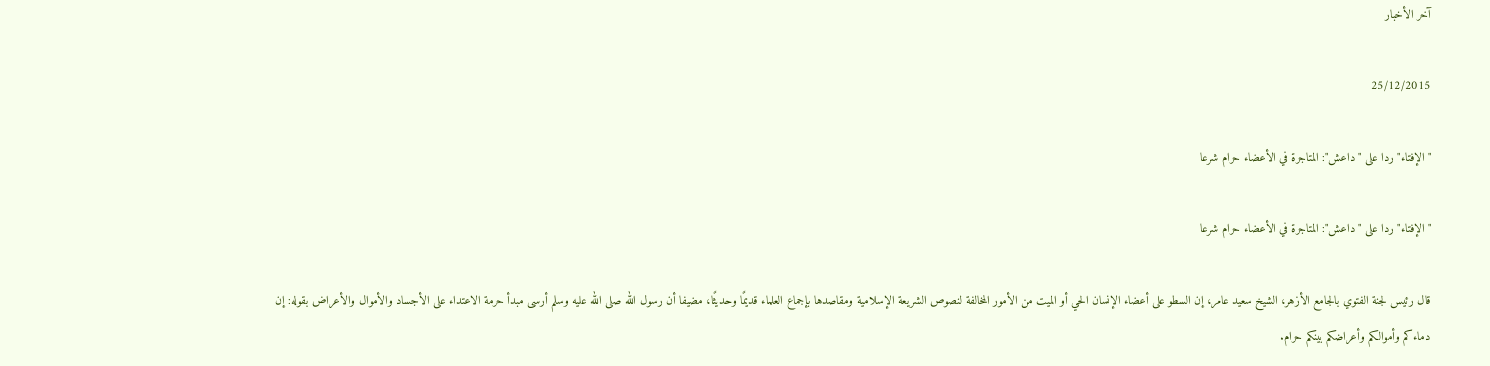آخر الأخبار

25/12/2015

"الإفتاء" ردا على "داعش": المتاجرة في الأعضاء حرام شرعا

"الإفتاء" ردا على "داعش": المتاجرة في الأعضاء حرام شرعا

قال رئيس لجنة الفتوي بالجامع الأزهر، الشيخ سعيد عامر، إن السطو على أعضاء الإنسان الحي أو الميت من الأمور المخالفة لنصوص الشريعة الإسلامية ومقاصدها بإجماع العلماء قديمًا وحديثًا، مضيفا أن رسول الله صلى الله عليه وسلم أرسى مبدأ حرمة الاعتداء على الأجساد والأموال والأعراض بقوله: إن دماءكم وأموالكم وأعراضكم بينكم حرام.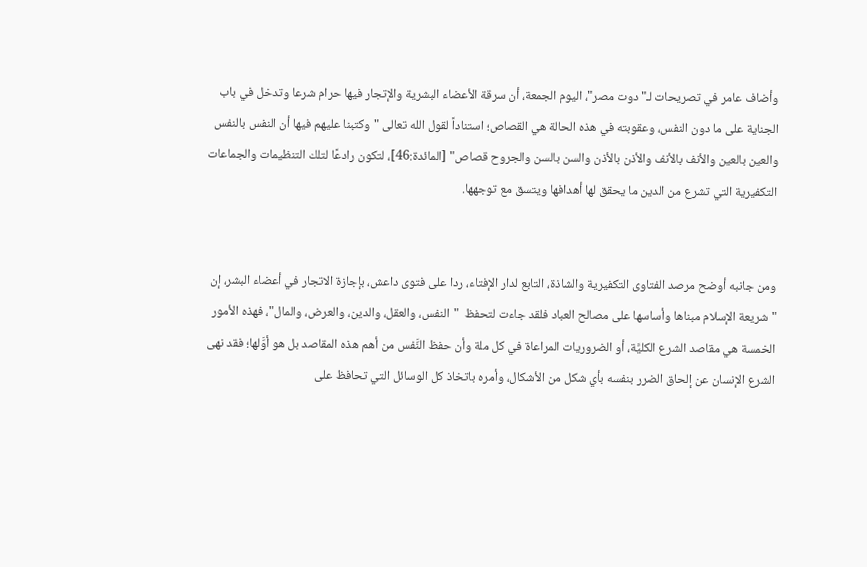وأضاف عامر في تصريحات لـ"دوت مصر"، اليوم الجمعة، أن سرقة الأعضاء البشرية والإتجار فيها حرام شرعا وتدخل في باب الجناية على ما دون النفس، وعقوبته في هذه الحالة هي القصاص؛ استناداً لقول الله تعالى "وكتبنا عليهم فيها أن النفس بالنفس والعين بالعين والأنف بالأنف والأذن بالأذن والسن بالسن والجروح قصاص" [المائدة:46]، لتكون رادعًا لتلك التنظيمات والجماعات التكفيرية التي تشرع من الدين ما يحقق لها أهدافها ويتسق مع توجهها.


ومن جانبه أوضح مرصد الفتاوى التكفيرية والشاذة، التابع لدار الإفتاء، ردا على فتوى داعش، بإجازة الاتجار في أعضاء البشر، إن "شريعة الإسلام مبناها وأساسها على مصالح العباد فلقد جاءت لتحفظ  "النفس، والعقل، والدين، والعرض، والمال"، فهذه الأمور الخمسة هي مقاصد الشرع الكليَّة، أو الضروريات المراعاة في كل ملة وأن حفظ النَّفس من أهم هذه المقاصد بل هو أوَّلها؛ فقد نهى الشرع الإنسان عن إلحاق الضرر بنفسه بأي شكل من الأشكال، وأمره باتخاذ كل الوسائل التي تحافظ على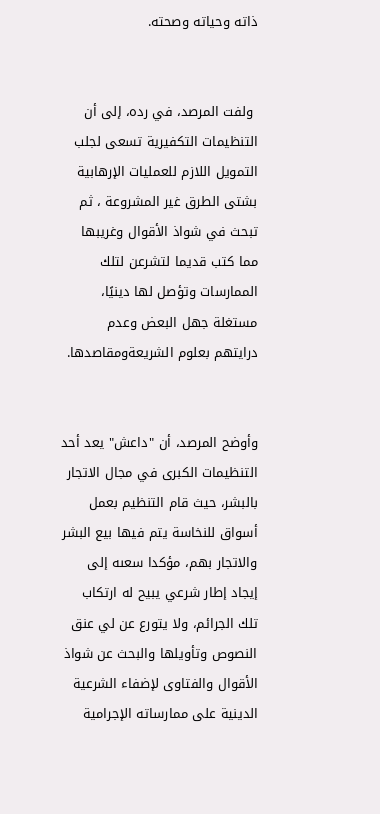ذاته وحياته وصحته.


 ولفت المرصد، في رده، إلى أن التنظيمات التكفيرية تسعى لجلب التمويل اللازم للعمليات الإرهابية بشتى الطرق غير المشروعة ، ثم تبحث في شواذ الأقوال وغريبها مما كتب قديما لتشرعن لتلك الممارسات وتؤصل لها دينيًا، مستغلة جهل البعض وعدم درايتهم بعلوم الشريعةومقاصدها.


وأوضح المرصد، أن "داعش" يعد أحد التنظيمات الكبرى في مجال الاتجار بالبشر، حيث قام التنظيم بعمل أسواق للنخاسة يتم فيها بيع البشر والاتجار بهم، مؤكدا سعىه إلى إيجاد إطار شرعي يبيح له ارتكاب تلك الجرائم، ولا يتورع عن لي عنق النصوص وتأويلها والبحث عن شواذ الأقوال والفتاوى لإضفاء الشرعية الدينية على ممارساته الإجرامية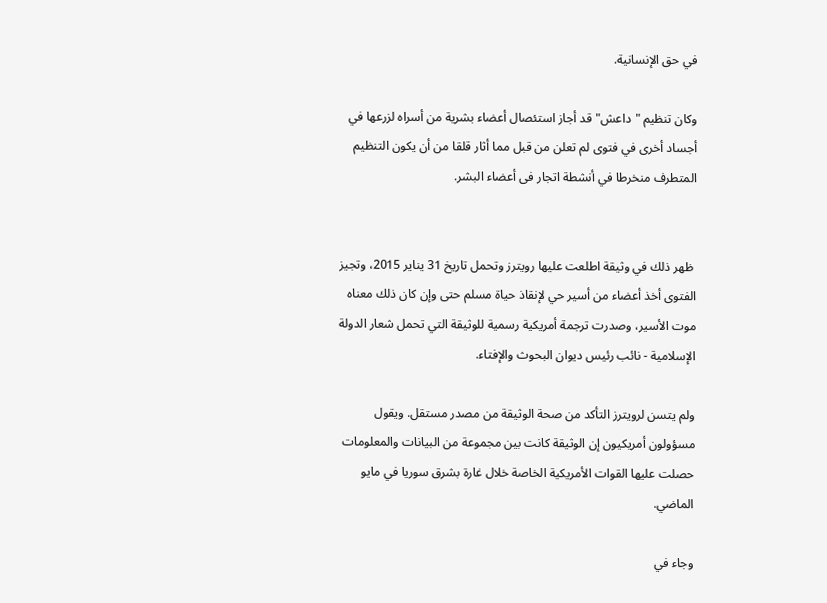في حق الإنسانية.

وكان تنظيم "داعش" قد أجاز استئصال أعضاء بشرية من أسراه لزرعها في أجساد أخرى في فتوى لم تعلن من قبل مما أثار قلقا من أن يكون التنظيم المتطرف منخرطا في أنشطة اتجار فى أعضاء البشر.


 ظهر ذلك في وثيقة اطلعت عليها رويترز وتحمل تاريخ 31 يناير 2015، وتجيز الفتوى أخذ أعضاء من أسير حي لإنقاذ حياة مسلم حتى وإن كان ذلك معناه موت الأسير، وصدرت ترجمة أمريكية رسمية للوثيقة التي تحمل شعار الدولة الإسلامية - نائب رئيس ديوان البحوث والإفتاء.

ولم يتسن لرويترز التأكد من صحة الوثيقة من مصدر مستقل. ويقول مسؤولون أمريكيون إن الوثيقة كانت بين مجموعة من البيانات والمعلومات حصلت عليها القوات الأمريكية الخاصة خلال غارة بشرق سوريا في مايو الماضي.

وجاء في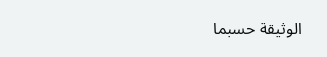الوثيقة حسبما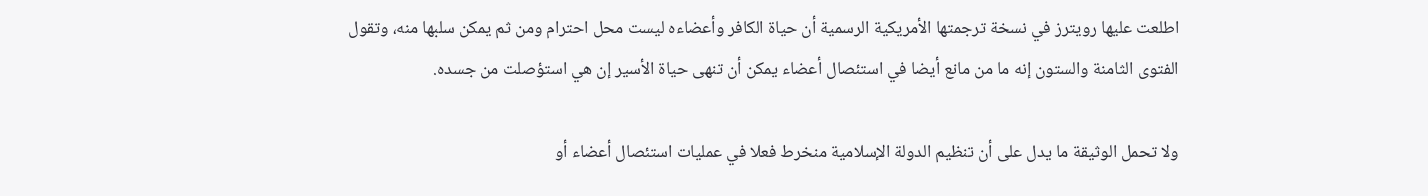اطلعت عليها رويترز في نسخة ترجمتها الأمريكية الرسمية أن حياة الكافر وأعضاءه ليست محل احترام ومن ثم يمكن سلبها منه، وتقول الفتوى الثامنة والستون إنه ما من مانع أيضا في استئصال أعضاء يمكن أن تنهى حياة الأسير إن هي استؤصلت من جسده.

ولا تحمل الوثيقة ما يدل على أن تنظيم الدولة الإسلامية منخرط فعلا في عمليات استئصال أعضاء أو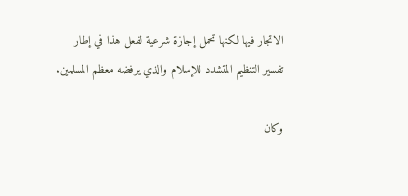الاتجار فيها لكنها تحمل إجازة شرعية لفعل هذا في إطار تفسير التنظيم المتشدد للإسلام والذي يرفضه معظم المسلمين.

وكان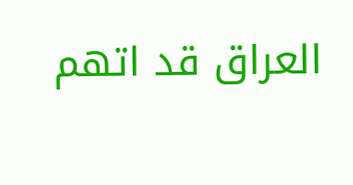العراق قد اتهم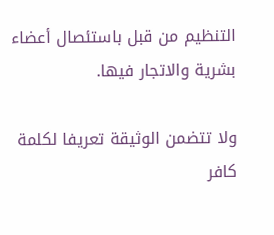التنظيم من قبل باستئصال أعضاء بشرية والاتجار فيها.

ولا تتضمن الوثيقة تعريفا لكلمة كافر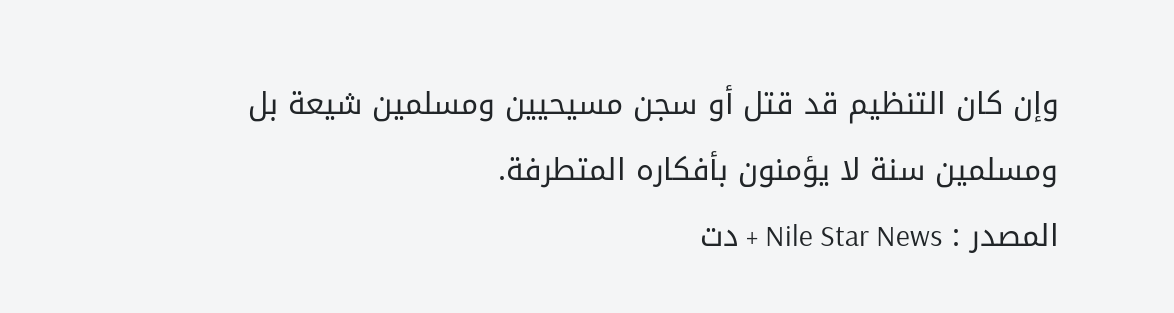وإن كان التنظيم قد قتل أو سجن مسيحيين ومسلمين شيعة بل ومسلمين سنة لا يؤمنون بأفكاره المتطرفة.
المصدر : Nile Star News + دت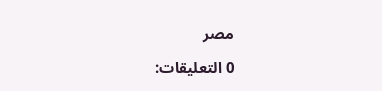مصر

0 التعليقات: